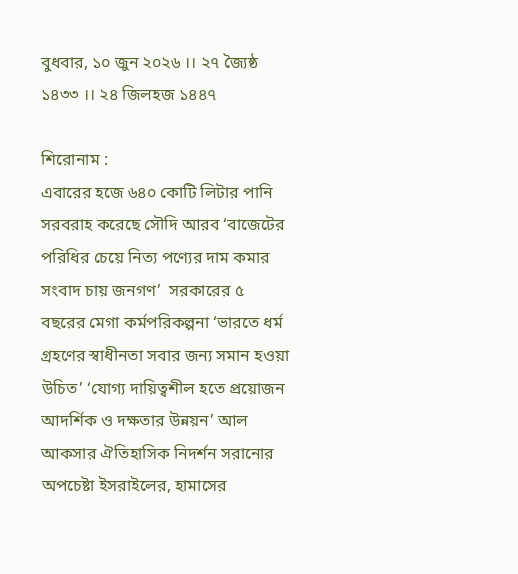বুধবার, ১০ জুন ২০২৬ ।। ২৭ জ্যৈষ্ঠ ১৪৩৩ ।। ২৪ জিলহজ ১৪৪৭

শিরোনাম :
এবারের হজে ৬৪০ কোটি লিটার পানি সরবরাহ করেছে সৌদি আরব ‘বাজেটের পরিধির চেয়ে নিত্য পণ্যের দাম কমার সংবাদ চায় জনগণ’  সরকারের ৫ বছরের মেগা কর্মপরিকল্পনা ‘ভারতে ধর্ম গ্রহণের স্বাধীনতা সবার জন্য সমান হওয়া উচিত’ ‘যোগ্য দায়িত্বশীল হতে প্রয়োজন আদর্শিক ও দক্ষতার উন্নয়ন’ আল আকসার ঐতিহাসিক নিদর্শন সরানোর অপচেষ্টা ইসরাইলের, হামাসের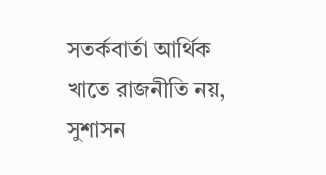সতর্কবার্তা আর্থিক খাতে রাজনীতি নয়, সুশাসন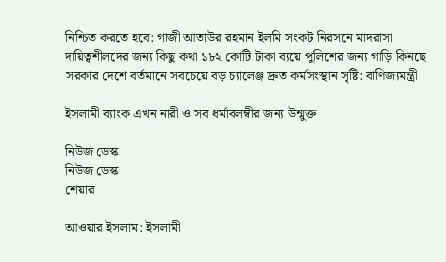নিশ্চিত করতে হবে: গাজী আতাউর রহমান ইলমি সংকট নিরসনে মাদরাসা দায়িত্বশীলদের জন্য কিছু কথা ১৮২ কোটি টাকা ব্যয়ে পুলিশের জন্য গাড়ি কিনছে সরকার দেশে বর্তমানে সবচেয়ে বড় চ্যালেঞ্জ দ্রুত কর্মসংস্থান সৃষ্টি: বাণিজ্যমন্ত্রী

ইসলামী ব্যাংক এখন নারী ও সব ধর্মাবলম্বীর জন্য উন্মুক্ত

নিউজ ডেস্ক
নিউজ ডেস্ক
শেয়ার

আওয়ার ইসলাম: ইসলামী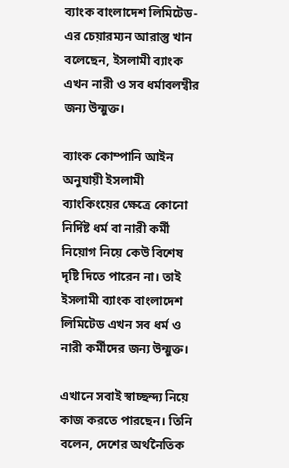ব্যাংক বাংলাদেশ লিমিটেড-এর চেয়ারম্যন আরাস্তু খান বলেছেন, ইসলামী ব্যাংক এখন নারী ও সব ধর্মাবলম্বীর জন্য উন্মুক্ত।

ব্যাংক কোম্পানি আইন অনুযায়ী ইসলামী ব্যাংকিংয়ের ক্ষেত্রে কোনো নির্দিষ্ট ধর্ম বা নারী কর্মী নিয়োগ নিয়ে কেউ বিশেষ দৃষ্টি দিতে পারেন না। তাই ইসলামী ব্যাংক বাংলাদেশ লিমিটেড এখন সব ধর্ম ও নারী কর্মীদের জন্য উন্মুক্ত।

এখানে সবাই স্বাচ্ছন্দ্য নিয়ে কাজ করতে পারছেন। তিনি বলেন, দেশের অর্থনৈতিক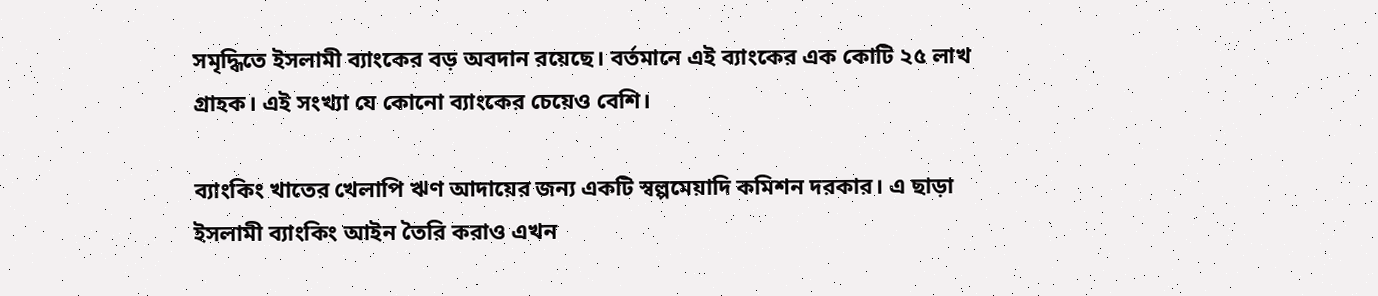সমৃদ্ধিতে ইসলামী ব্যাংকের বড় অবদান রয়েছে। বর্তমানে এই ব্যাংকের এক কোটি ২৫ লাখ গ্রাহক। এই সংখ্যা যে কোনো ব্যাংকের চেয়েও বেশি।

ব্যাংকিং খাতের খেলাপি ঋণ আদায়ের জন্য একটি স্বল্পমেয়াদি কমিশন দরকার। এ ছাড়া ইসলামী ব্যাংকিং আইন তৈরি করাও এখন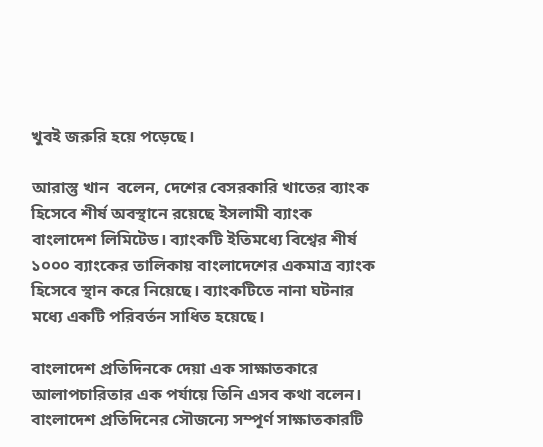খুবই জরুরি হয়ে পড়েছে।

আরাস্তু খান  বলেন, দেশের বেসরকারি খাতের ব্যাংক হিসেবে শীর্ষ অবস্থানে রয়েছে ইসলামী ব্যাংক বাংলাদেশ লিমিটেড। ব্যাংকটি ইতিমধ্যে বিশ্বের শীর্ষ ১০০০ ব্যাংকের তালিকায় বাংলাদেশের একমাত্র ব্যাংক হিসেবে স্থান করে নিয়েছে। ব্যাংকটিতে নানা ঘটনার মধ্যে একটি পরিবর্তন সাধিত হয়েছে।

বাংলাদেশ প্রতিদিনকে দেয়া এক সাক্ষাতকারে আলাপচারিতার এক পর্যায়ে তিনি এসব কথা বলেন। বাংলাদেশ প্রতিদিনের সৌজন্যে সম্পূর্ণ সাক্ষাতকারটি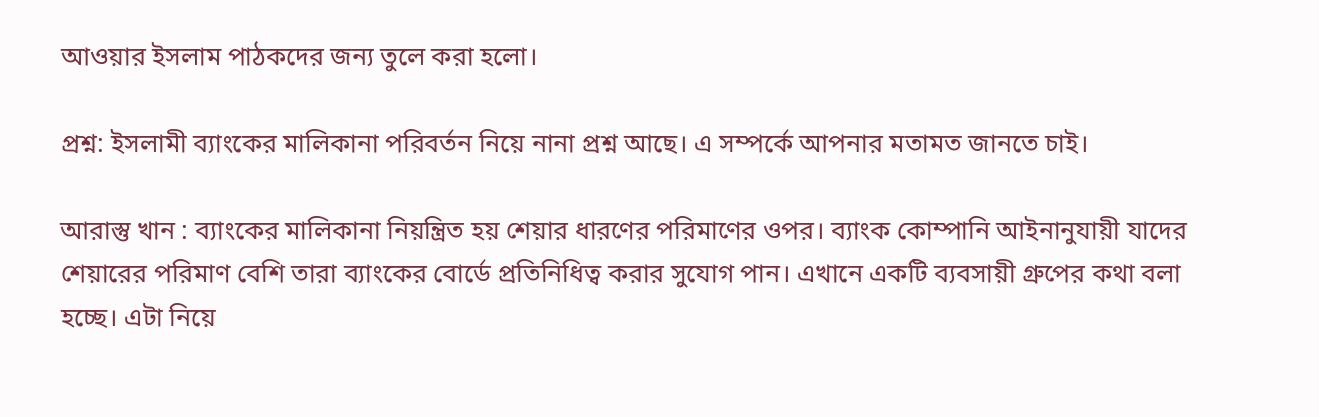আওয়ার ইসলাম পাঠকদের জন্য তুলে করা হলো।

প্রশ্ন: ইসলামী ব্যাংকের মালিকানা পরিবর্তন নিয়ে নানা প্রশ্ন আছে। এ সম্পর্কে আপনার মতামত জানতে চাই।

আরাস্তু খান : ব্যাংকের মালিকানা নিয়ন্ত্রিত হয় শেয়ার ধারণের পরিমাণের ওপর। ব্যাংক কোম্পানি আইনানুযায়ী যাদের শেয়ারের পরিমাণ বেশি তারা ব্যাংকের বোর্ডে প্রতিনিধিত্ব করার সুযোগ পান। এখানে একটি ব্যবসায়ী গ্রুপের কথা বলা হচ্ছে। এটা নিয়ে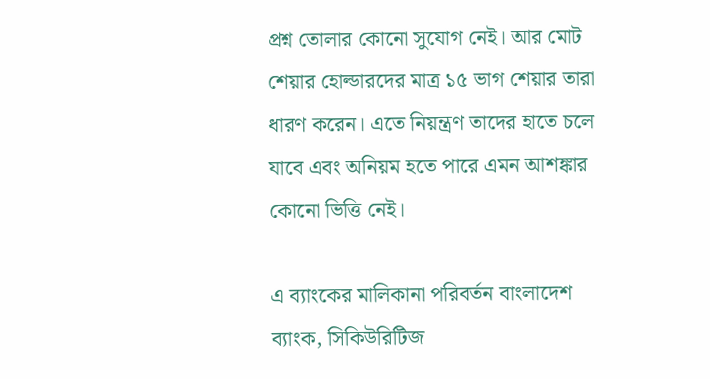প্রশ্ন তোলার কোনো সুযোগ নেই। আর মোট শেয়ার হোল্ডারদের মাত্র ১৫ ভাগ শেয়ার তারা ধারণ করেন। এতে নিয়ন্ত্রণ তাদের হাতে চলে যাবে এবং অনিয়ম হতে পারে এমন আশঙ্কার কোনো ভিত্তি নেই।

এ ব্যাংকের মালিকানা পরিবর্তন বাংলাদেশ ব্যাংক, সিকিউরিটিজ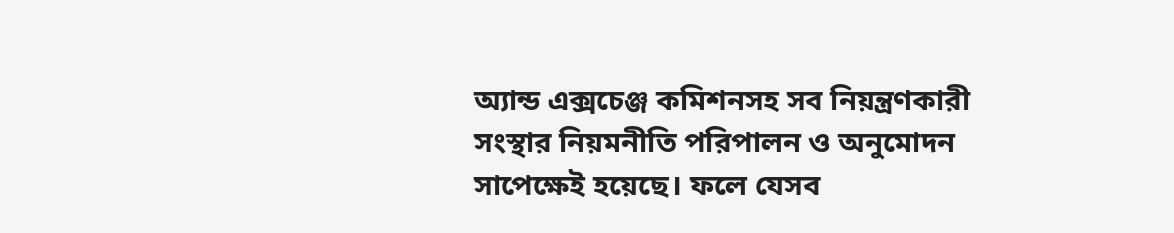অ্যান্ড এক্সচেঞ্জ কমিশনসহ সব নিয়ন্ত্রণকারী সংস্থার নিয়মনীতি পরিপালন ও অনুমোদন সাপেক্ষেই হয়েছে। ফলে যেসব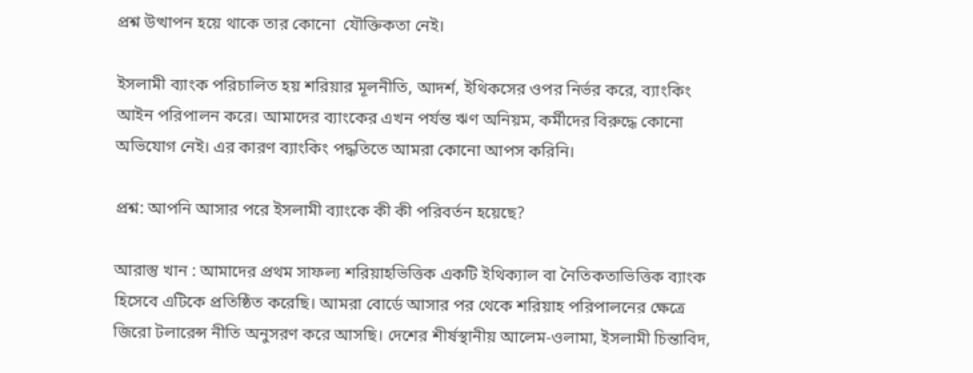প্রশ্ন উত্থাপন হয়ে থাকে তার কোনো  যৌক্তিকতা নেই।

ইসলামী ব্যাংক পরিচালিত হয় শরিয়ার মূলনীতি, আদর্শ, ইথিকসের ওপর নির্ভর করে, ব্যাংকিং আইন পরিপালন করে। আমাদের ব্যাংকের এখন পর্যন্ত ঋণ অনিয়ম, কর্মীদের বিরুদ্ধে কোনো অভিযোগ নেই। এর কারণ ব্যাংকিং পদ্ধতিতে আমরা কোনো আপস করিনি।

প্রশ্ন: আপনি আসার পরে ইসলামী ব্যাংকে কী কী পরিবর্তন হয়েছে?

আরাস্তু খান : আমাদের প্রথম সাফল্য শরিয়াহভিত্তিক একটি ইথিক্যাল বা নৈতিকতাভিত্তিক ব্যাংক হিসেবে এটিকে প্রতিষ্ঠিত করেছি। আমরা বোর্ডে আসার পর থেকে শরিয়াহ পরিপালনের ক্ষেত্রে জিরো টলারেন্স নীতি অনুসরণ করে আসছি। দেশের শীর্ষস্থানীয় আলেম-ওলামা, ইসলামী চিন্তাবিদ,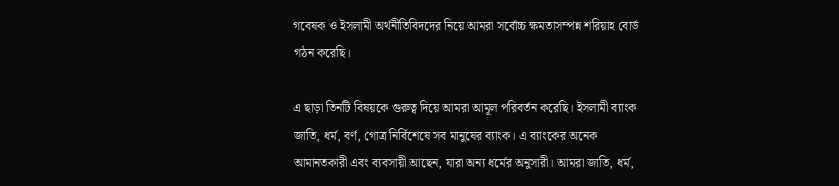গবেষক ও ইসলামী অর্থনীতিবিদদের নিয়ে আমরা সর্বোচ্চ ক্ষমতাসম্পন্ন শরিয়াহ বোর্ড গঠন করেছি।

এ ছাড়া তিনটি বিষয়কে গুরুত্ব দিয়ে আমরা আমূল পরিবর্তন করেছি। ইসলামী ব্যাংক জাতি, ধর্ম, বর্ণ, গোত্র নির্বিশেষে সব মানুষের ব্যাংক। এ ব্যাংকের অনেক আমানতকারী এবং ব্যবসায়ী আছেন, যারা অন্য ধর্মের অনুসারী। আমরা জাতি, ধর্ম,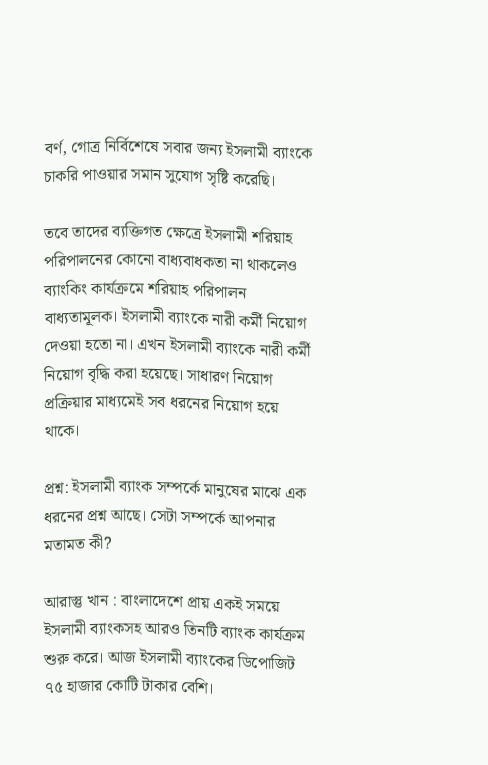বর্ণ, গোত্র নির্বিশেষে সবার জন্য ইসলামী ব্যাংকে চাকরি পাওয়ার সমান সুযোগ সৃষ্টি করেছি।

তবে তাদের ব্যক্তিগত ক্ষেত্রে ইসলামী শরিয়াহ পরিপালনের কোনো বাধ্যবাধকতা না থাকলেও ব্যাংকিং কার্যক্রমে শরিয়াহ পরিপালন বাধ্যতামূলক। ইসলামী ব্যাংকে নারী কর্মী নিয়োগ দেওয়া হতো না। এখন ইসলামী ব্যাংকে নারী কর্মী নিয়োগ বৃদ্ধি করা হয়েছে। সাধারণ নিয়োগ প্রক্রিয়ার মাধ্যমেই সব ধরনের নিয়োগ হয়ে থাকে।

প্রশ্ন: ইসলামী ব্যাংক সম্পর্কে মানুষের মাঝে এক ধরনের প্রশ্ন আছে। সেটা সম্পর্কে আপনার মতামত কী?

আরাস্তু খান : বাংলাদেশে প্রায় একই সময়ে ইসলামী ব্যাংকসহ আরও তিনটি ব্যাংক কার্যক্রম শুরু করে। আজ ইসলামী ব্যাংকের ডিপোজিট ৭৫ হাজার কোটি টাকার বেশি।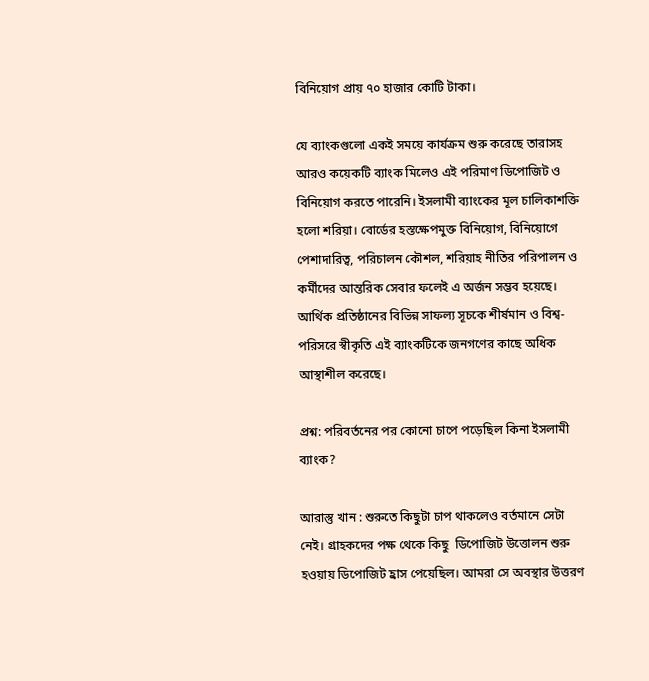বিনিয়োগ প্রায় ৭০ হাজার কোটি টাকা।

যে ব্যাংকগুলো একই সময়ে কার্যক্রম শুরু করেছে তারাসহ আরও কয়েকটি ব্যাংক মিলেও এই পরিমাণ ডিপোজিট ও বিনিয়োগ করতে পারেনি। ইসলামী ব্যাংকের মূল চালিকাশক্তি হলো শরিয়া। বোর্ডের হস্তক্ষেপমুক্ত বিনিয়োগ, বিনিয়োগে পেশাদারিত্ব, পরিচালন কৌশল, শরিয়াহ নীতির পরিপালন ও কর্মীদের আন্তরিক সেবার ফলেই এ অর্জন সম্ভব হয়েছে। আর্থিক প্রতিষ্ঠানের বিভিন্ন সাফল্য সূচকে শীর্ষমান ও বিশ্ব-পরিসরে স্বীকৃতি এই ব্যাংকটিকে জনগণের কাছে অধিক আস্থাশীল করেছে।

প্রশ্ন: পরিবর্তনের পর কোনো চাপে পড়েছিল কিনা ইসলামী ব্যাংক?

আরাস্তু খান : শুরুতে কিছুটা চাপ থাকলেও বর্তমানে সেটা নেই। গ্রাহকদের পক্ষ থেকে কিছু  ডিপোজিট উত্তোলন শুরু হওয়ায় ডিপোজিট হ্রাস পেয়েছিল। আমরা সে অবস্থার উত্তরণ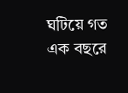ঘটিয়ে গত এক বছরে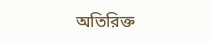অতিরিক্ত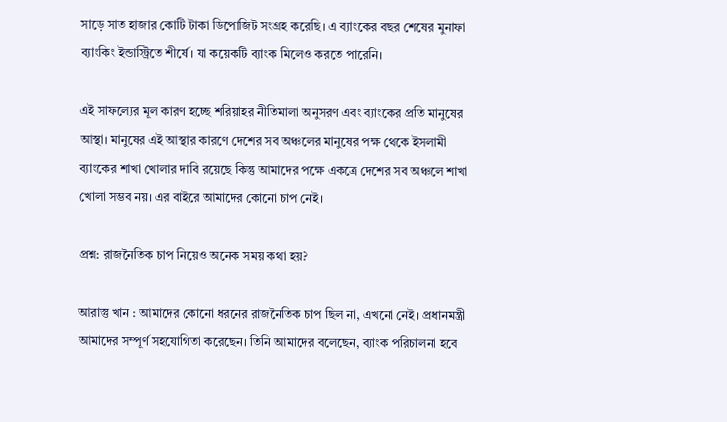সাড়ে সাত হাজার কোটি টাকা ডিপোজিট সংগ্রহ করেছি। এ ব্যাংকের বছর শেষের মুনাফা ব্যাংকিং ইন্ডাস্ট্রিতে শীর্ষে। যা কয়েকটি ব্যাংক মিলেও করতে পারেনি।

এই সাফল্যের মূল কারণ হচ্ছে শরিয়াহর নীতিমালা অনুসরণ এবং ব্যাংকের প্রতি মানুষের আস্থা। মানুষের এই আস্থার কারণে দেশের সব অঞ্চলের মানুষের পক্ষ থেকে ইসলামী ব্যাংকের শাখা খোলার দাবি রয়েছে কিন্তু আমাদের পক্ষে একত্রে দেশের সব অঞ্চলে শাখা খোলা সম্ভব নয়। এর বাইরে আমাদের কোনো চাপ নেই।

প্রশ্ন: রাজনৈতিক চাপ নিয়েও অনেক সময় কথা হয়?

আরাস্তু খান : আমাদের কোনো ধরনের রাজনৈতিক চাপ ছিল না, এখনো নেই। প্রধানমন্ত্রী আমাদের সম্পূর্ণ সহযোগিতা করেছেন। তিনি আমাদের বলেছেন, ব্যাংক পরিচালনা হবে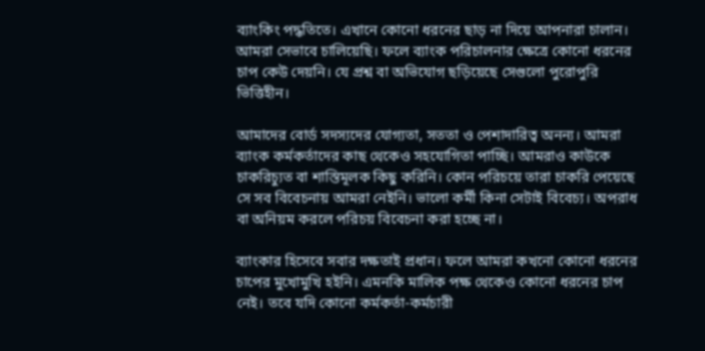ব্যাংকিং পদ্ধতিতে। এখানে কোনো ধরনের ছাড় না দিয়ে আপনারা চালান। আমরা সেভাবে চালিয়েছি। ফলে ব্যাংক পরিচালনার ক্ষেত্রে কোনো ধরনের চাপ কেউ দেয়নি। যে প্রশ্ন বা অভিযোগ ছড়িয়েছে সেগুলো পুরোপুরি ভিত্তিহীন।

আমাদের বোর্ড সদস্যদের যোগ্যতা, সততা ও পেশাদারিত্ব অনন্য। আমরা ব্যাংক কর্মকর্তাদের কাছ থেকেও সহযোগিতা পাচ্ছি। আমরাও কাউকে চাকরিচ্যুত বা শাস্তিমূলক কিছু করিনি। কোন পরিচয়ে তারা চাকরি পেয়েছে সে সব বিবেচনায় আমরা নেইনি। ভালো কর্মী কিনা সেটাই বিবেচ্য। অপরাধ বা অনিয়ম করলে পরিচয় বিবেচনা করা হচ্ছে না।

ব্যাংকার হিসেবে সবার দক্ষতাই প্রধান। ফলে আমরা কখনো কোনো ধরনের চাপের মুখোমুখি হইনি। এমনকি মালিক পক্ষ থেকেও কোনো ধরনের চাপ নেই। তবে যদি কোনো কর্মকর্তা-কর্মচারী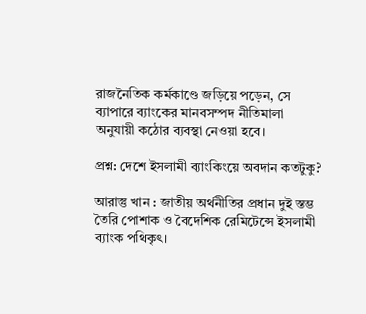রাজনৈতিক কর্মকাণ্ডে জড়িয়ে পড়েন, সে ব্যাপারে ব্যাংকের মানবসম্পদ নীতিমালা অনুযায়ী কঠোর ব্যবস্থা নেওয়া হবে।

প্রশ্ন: দেশে ইসলামী ব্যাংকিংয়ে অবদান কতটুকু?

আরাস্তু খান : জাতীয় অর্থনীতির প্রধান দুই স্তম্ভ তৈরি পোশাক ও বৈদেশিক রেমিটেন্সে ইসলামী ব্যাংক পথিকৃৎ।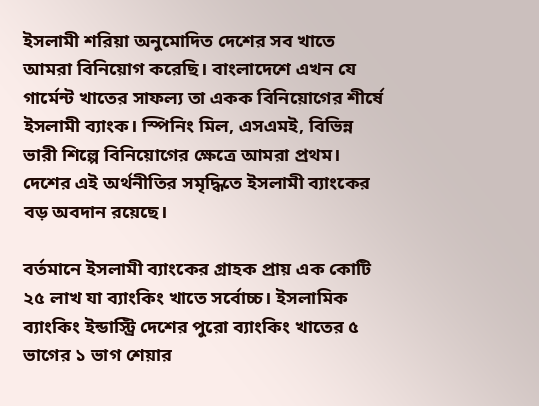ইসলামী শরিয়া অনুমোদিত দেশের সব খাতে আমরা বিনিয়োগ করেছি। বাংলাদেশে এখন যে গার্মেন্ট খাতের সাফল্য তা একক বিনিয়োগের শীর্ষে ইসলামী ব্যাংক। স্পিনিং মিল, এসএমই, বিভিন্ন ভারী শিল্পে বিনিয়োগের ক্ষেত্রে আমরা প্রথম। দেশের এই অর্থনীতির সমৃদ্ধিতে ইসলামী ব্যাংকের বড় অবদান রয়েছে।

বর্তমানে ইসলামী ব্যাংকের গ্রাহক প্রায় এক কোটি ২৫ লাখ যা ব্যাংকিং খাতে সর্বোচ্চ। ইসলামিক ব্যাংকিং ইন্ডাস্ট্রি দেশের পুরো ব্যাংকিং খাতের ৫ ভাগের ১ ভাগ শেয়ার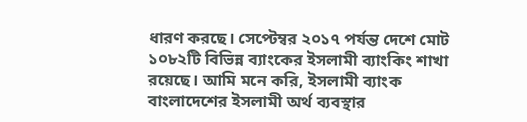ধারণ করছে। সেপ্টেম্বর ২০১৭ পর্যন্ত দেশে মোট ১০৮২টি বিভিন্ন ব্যাংকের ইসলামী ব্যাংকিং শাখা রয়েছে। আমি মনে করি, ইসলামী ব্যাংক বাংলাদেশের ইসলামী অর্থ ব্যবস্থার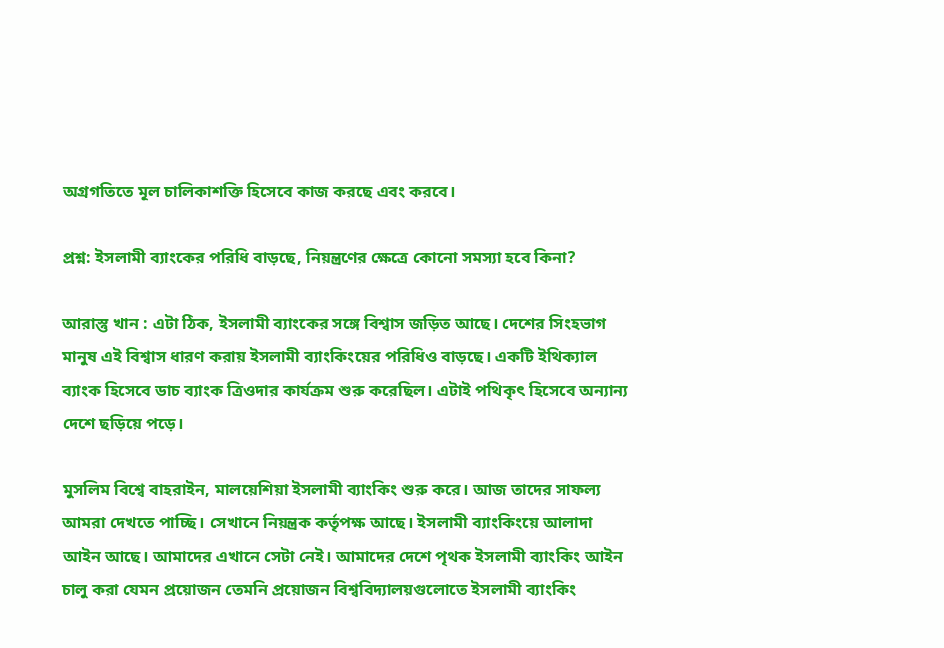অগ্রগতিতে মূল চালিকাশক্তি হিসেবে কাজ করছে এবং করবে।

প্রশ্ন: ইসলামী ব্যাংকের পরিধি বাড়ছে, নিয়ন্ত্রণের ক্ষেত্রে কোনো সমস্যা হবে কিনা?

আরাস্তু খান : এটা ঠিক, ইসলামী ব্যাংকের সঙ্গে বিশ্বাস জড়িত আছে। দেশের সিংহভাগ মানুষ এই বিশ্বাস ধারণ করায় ইসলামী ব্যাংকিংয়ের পরিধিও বাড়ছে। একটি ইথিক্যাল ব্যাংক হিসেবে ডাচ ব্যাংক ত্রিওদার কার্যক্রম শুরু করেছিল। এটাই পথিকৃৎ হিসেবে অন্যান্য দেশে ছড়িয়ে পড়ে।

মুসলিম বিশ্বে বাহরাইন, মালয়েশিয়া ইসলামী ব্যাংকিং শুরু করে। আজ তাদের সাফল্য আমরা দেখতে পাচ্ছি। সেখানে নিয়ন্ত্রক কর্তৃপক্ষ আছে। ইসলামী ব্যাংকিংয়ে আলাদা আইন আছে। আমাদের এখানে সেটা নেই। আমাদের দেশে পৃথক ইসলামী ব্যাংকিং আইন চালু করা যেমন প্রয়োজন তেমনি প্রয়োজন বিশ্ববিদ্যালয়গুলোতে ইসলামী ব্যাংকিং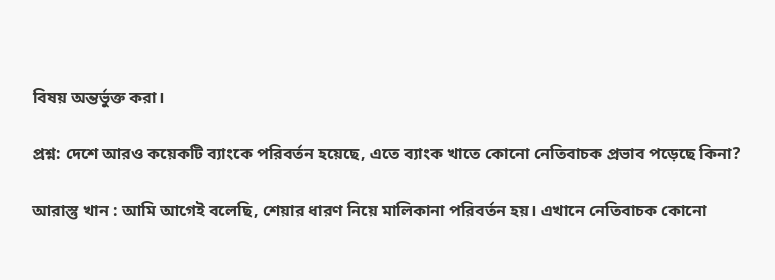বিষয় অন্তর্ভুক্ত করা।

প্রশ্ন: দেশে আরও কয়েকটি ব্যাংকে পরিবর্তন হয়েছে, এতে ব্যাংক খাতে কোনো নেতিবাচক প্রভাব পড়েছে কিনা?

আরাস্তু খান : আমি আগেই বলেছি, শেয়ার ধারণ নিয়ে মালিকানা পরিবর্তন হয়। এখানে নেতিবাচক কোনো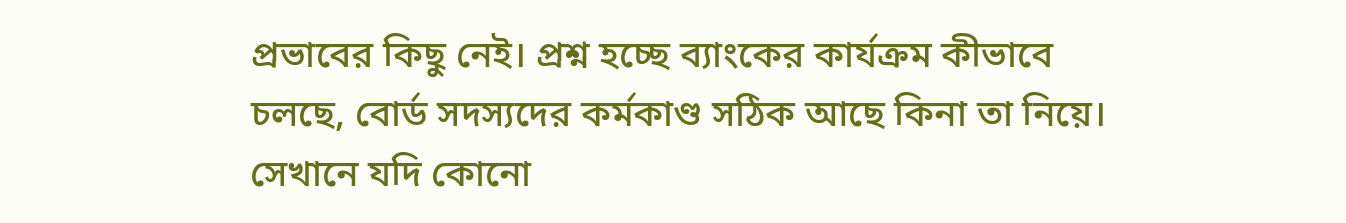প্রভাবের কিছু নেই। প্রশ্ন হচ্ছে ব্যাংকের কার্যক্রম কীভাবে চলছে, বোর্ড সদস্যদের কর্মকাণ্ড সঠিক আছে কিনা তা নিয়ে। সেখানে যদি কোনো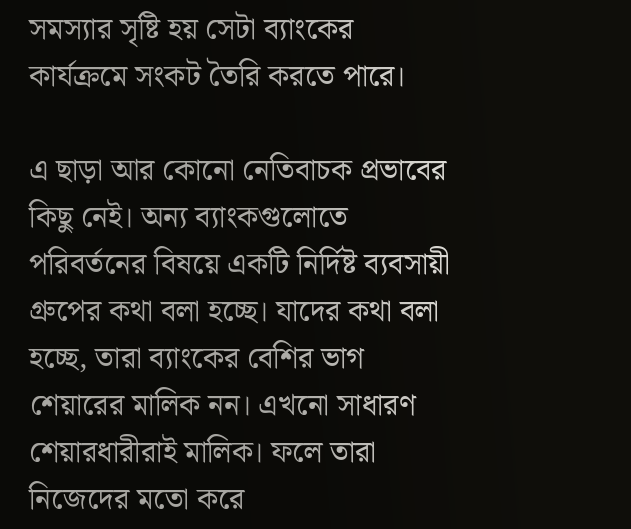সমস্যার সৃষ্টি হয় সেটা ব্যাংকের কার্যক্রমে সংকট তৈরি করতে পারে।

এ ছাড়া আর কোনো নেতিবাচক প্রভাবের কিছু নেই। অন্য ব্যাংকগুলোতে পরিবর্তনের বিষয়ে একটি নির্দিষ্ট ব্যবসায়ী গ্রুপের কথা বলা হচ্ছে। যাদের কথা বলা হচ্ছে, তারা ব্যাংকের বেশির ভাগ শেয়ারের মালিক নন। এখনো সাধারণ শেয়ারধারীরাই মালিক। ফলে তারা নিজেদের মতো করে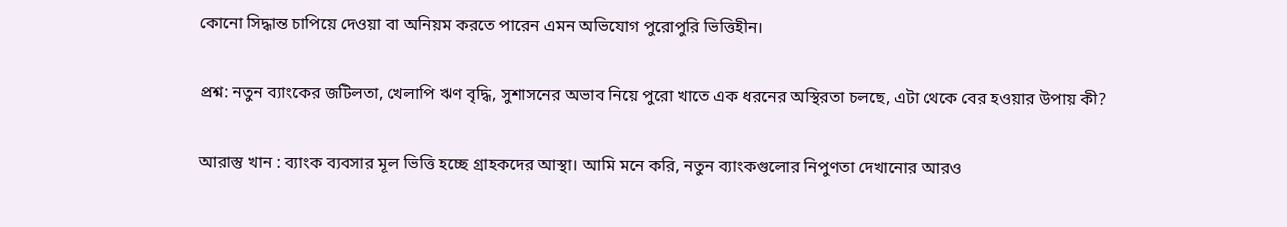কোনো সিদ্ধান্ত চাপিয়ে দেওয়া বা অনিয়ম করতে পারেন এমন অভিযোগ পুরোপুরি ভিত্তিহীন।

প্রশ্ন: নতুন ব্যাংকের জটিলতা, খেলাপি ঋণ বৃদ্ধি, সুশাসনের অভাব নিয়ে পুরো খাতে এক ধরনের অস্থিরতা চলছে, এটা থেকে বের হওয়ার উপায় কী?

আরাস্তু খান : ব্যাংক ব্যবসার মূল ভিত্তি হচ্ছে গ্রাহকদের আস্থা। আমি মনে করি, নতুন ব্যাংকগুলোর নিপুণতা দেখানোর আরও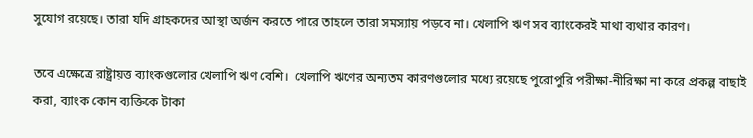সুযোগ রয়েছে। তারা যদি গ্রাহকদের আস্থা অর্জন করতে পারে তাহলে তারা সমস্যায় পড়বে না। খেলাপি ঋণ সব ব্যাংকেরই মাথা ব্যথার কারণ।

তবে এক্ষেত্রে রাষ্ট্রায়ত্ত ব্যাংকগুলোর খেলাপি ঋণ বেশি।  খেলাপি ঋণের অন্যতম কারণগুলোর মধ্যে রয়েছে পুরোপুরি পরীক্ষা-নীরিক্ষা না করে প্রকল্প বাছাই করা, ব্যাংক কোন ব্যক্তিকে টাকা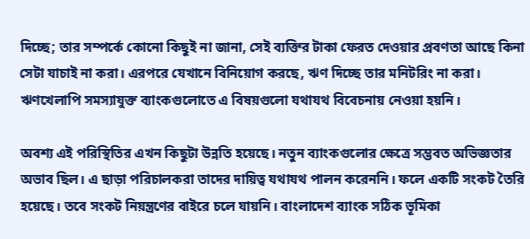দিচ্ছে; তার সম্পর্কে কোনো কিছুই না জানা, সেই ব্যক্তির টাকা ফেরত দেওয়ার প্রবণতা আছে কিনা সেটা যাচাই না করা। এরপরে যেখানে বিনিয়োগ করছে, ঋণ দিচ্ছে তার মনিটরিং না করা। ঋণখেলাপি সমস্যাযুক্ত ব্যাংকগুলোতে এ বিষয়গুলো যথাযথ বিবেচনায় নেওয়া হয়নি।

অবশ্য এই পরিস্থিতির এখন কিছুটা উন্নতি হয়েছে। নতুন ব্যাংকগুলোর ক্ষেত্রে সম্ভবত অভিজ্ঞতার অভাব ছিল। এ ছাড়া পরিচালকরা তাদের দায়িত্ব যথাযথ পালন করেননি। ফলে একটি সংকট তৈরি হয়েছে। তবে সংকট নিয়ন্ত্রণের বাইরে চলে যায়নি। বাংলাদেশ ব্যাংক সঠিক ভূমিকা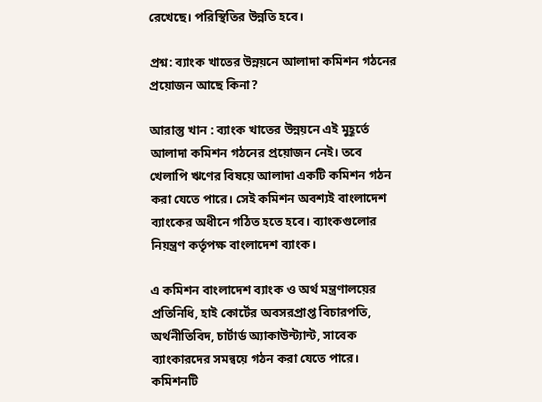রেখেছে। পরিস্থিতির উন্নতি হবে।

প্রশ্ন: ব্যাংক খাতের উন্নয়নে আলাদা কমিশন গঠনের প্রয়োজন আছে কিনা?

আরাস্তু খান : ব্যাংক খাতের উন্নয়নে এই মুহূর্তে আলাদা কমিশন গঠনের প্রয়োজন নেই। তবে খেলাপি ঋণের বিষয়ে আলাদা একটি কমিশন গঠন করা যেতে পারে। সেই কমিশন অবশ্যই বাংলাদেশ ব্যাংকের অধীনে গঠিত হতে হবে। ব্যাংকগুলোর নিয়ন্ত্রণ কর্তৃপক্ষ বাংলাদেশ ব্যাংক।

এ কমিশন বাংলাদেশ ব্যাংক ও অর্থ মন্ত্রণালয়ের প্রতিনিধি, হাই কোর্টের অবসরপ্রাপ্ত বিচারপতি, অর্থনীতিবিদ, চার্টার্ড অ্যাকাউন্ট্যান্ট, সাবেক ব্যাংকারদের সমন্বয়ে গঠন করা যেতে পারে। কমিশনটি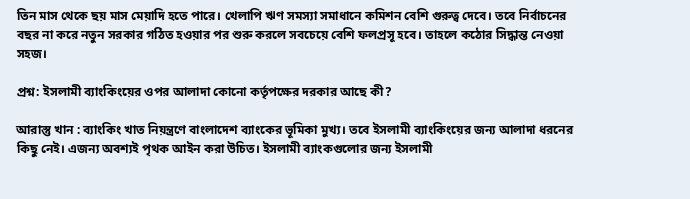তিন মাস থেকে ছয় মাস মেয়াদি হতে পারে। খেলাপি ঋণ সমস্যা সমাধানে কমিশন বেশি গুরুত্ব দেবে। তবে নির্বাচনের বছর না করে নতুন সরকার গঠিত হওয়ার পর শুরু করলে সবচেয়ে বেশি ফলপ্রসূ হবে। তাহলে কঠোর সিদ্ধান্ত নেওয়া সহজ।

প্রশ্ন: ইসলামী ব্যাংকিংয়ের ওপর আলাদা কোনো কর্তৃপক্ষের দরকার আছে কী?

আরাস্তু খান : ব্যাংকিং খাত নিয়ন্ত্রণে বাংলাদেশ ব্যাংকের ভূমিকা মুখ্য। তবে ইসলামী ব্যাংকিংয়ের জন্য আলাদা ধরনের কিছু নেই। এজন্য অবশ্যই পৃথক আইন করা উচিত। ইসলামী ব্যাংকগুলোর জন্য ইসলামী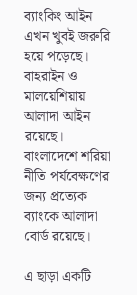ব্যাংকিং আইন এখন খুবই জরুরি হয়ে পড়েছে। বাহরাইন ও মালয়েশিয়ায় আলাদা আইন রয়েছে। বাংলাদেশে শরিয়া নীতি পর্যবেক্ষণের জন্য প্রত্যেক ব্যাংকে আলাদা বোর্ড রয়েছে।

এ ছাড়া একটি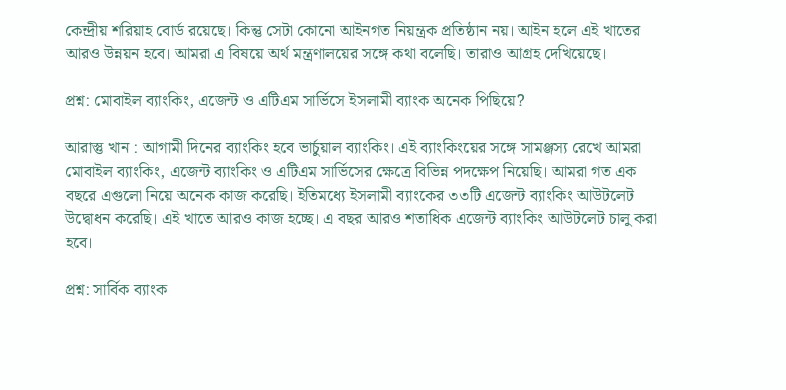কেন্দ্রীয় শরিয়াহ বোর্ড রয়েছে। কিন্তু সেটা কোনো আইনগত নিয়ন্ত্রক প্রতিষ্ঠান নয়। আইন হলে এই খাতের আরও উন্নয়ন হবে। আমরা এ বিষয়ে অর্থ মন্ত্রণালয়ের সঙ্গে কথা বলেছি। তারাও আগ্রহ দেখিয়েছে।

প্রশ্ন: মোবাইল ব্যাংকিং, এজেন্ট ও এটিএম সার্ভিসে ইসলামী ব্যাংক অনেক পিছিয়ে?

আরাস্তু খান : আগামী দিনের ব্যাংকিং হবে ভার্চুয়াল ব্যাংকিং। এই ব্যাংকিংয়ের সঙ্গে সামঞ্জস্য রেখে আমরা মোবাইল ব্যাংকিং, এজেন্ট ব্যাংকিং ও এটিএম সার্ভিসের ক্ষেত্রে বিভিন্ন পদক্ষেপ নিয়েছি। আমরা গত এক বছরে এগুলো নিয়ে অনেক কাজ করেছি। ইতিমধ্যে ইসলামী ব্যাংকের ৩৩টি এজেন্ট ব্যাংকিং আউটলেট উদ্বোধন করেছি। এই খাতে আরও কাজ হচ্ছে। এ বছর আরও শতাধিক এজেন্ট ব্যাংকিং আউটলেট চালু করা হবে।

প্রশ্ন: সার্বিক ব্যাংক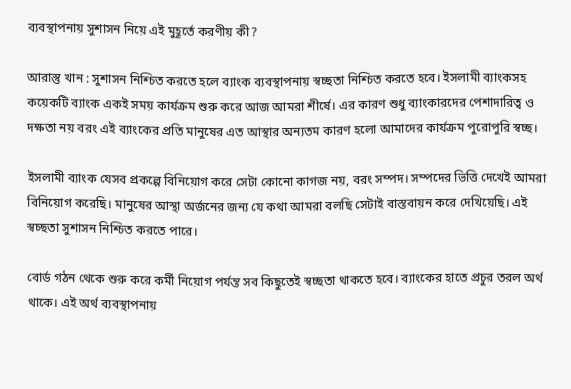ব্যবস্থাপনায় সুশাসন নিয়ে এই মুহূর্তে করণীয় কী?

আরাস্তু খান : সুশাসন নিশ্চিত করতে হলে ব্যাংক ব্যবস্থাপনায় স্বচ্ছতা নিশ্চিত করতে হবে। ইসলামী ব্যাংকসহ কয়েকটি ব্যাংক একই সময় কার্যক্রম শুরু করে আজ আমরা শীর্ষে। এর কারণ শুধু ব্যাংকারদের পেশাদারিত্ব ও দক্ষতা নয় বরং এই ব্যাংকের প্রতি মানুষের এত আস্থার অন্যতম কারণ হলো আমাদের কার্যক্রম পুরোপুরি স্বচ্ছ।

ইসলামী ব্যাংক যেসব প্রকল্পে বিনিয়োগ করে সেটা কোনো কাগজ নয়, বরং সম্পদ। সম্পদের ভিত্তি দেখেই আমরা বিনিয়োগ করেছি। মানুষের আস্থা অর্জনের জন্য যে কথা আমরা বলছি সেটাই বাস্তবায়ন করে দেখিয়েছি। এই স্বচ্ছতা সুশাসন নিশ্চিত করতে পারে।

বোর্ড গঠন থেকে শুরু করে কর্মী নিয়োগ পর্যন্ত সব কিছুতেই স্বচ্ছতা থাকতে হবে। ব্যাংকের হাতে প্রচুর তরল অর্থ থাকে। এই অর্থ ব্যবস্থাপনায়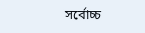সর্বোচ্চ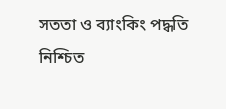সততা ও ব্যাংকিং পদ্ধতি নিশ্চিত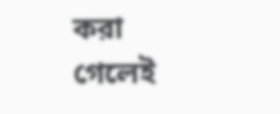করা গেলেই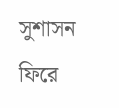সুশাসন ফিরে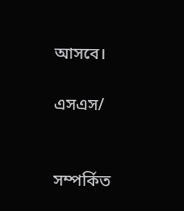আসবে।

এসএস/


সম্পর্কিত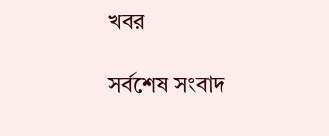খবর

সর্বশেষ সংবাদ